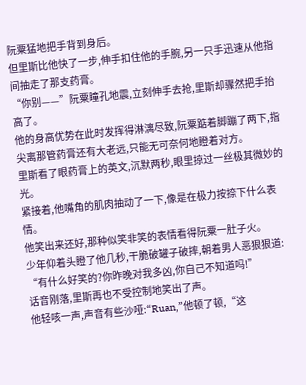阮粟猛地把手背到身后。
但里斯比他快了一步,伸手扣住他的手腕,另一只手迅速从他指间抽走了那支药膏。
“你别——”阮粟瞳孔地震,立刻伸手去抢,里斯却骤然把手抬高了。
他的身高优势在此时发挥得淋漓尽致,阮粟踮着脚蹦了两下,指尖离那管药膏还有大老远,只能无可奈何地瞪着对方。
里斯看了眼药膏上的英文,沉默两秒,眼里掠过一丝极其微妙的光。
紧接着,他嘴角的肌肉抽动了一下,像是在极力按捺下什么表情。
他笑出来还好,那种似笑非笑的表情看得阮粟一肚子火。
少年仰着头瞪了他几秒,干脆破罐子破摔,朝着男人恶狠狠道:
“有什么好笑的?你昨晚对我多凶,你自己不知道吗!”
话音刚落,里斯再也不受控制地笑出了声。
他轻咳一声,声音有些沙哑:“Ruan,”他顿了顿,“这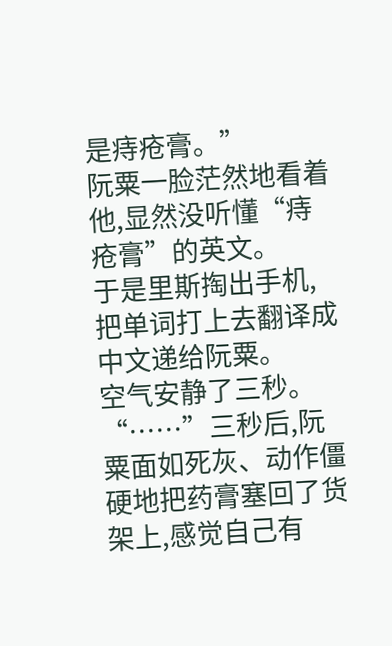是痔疮膏。”
阮粟一脸茫然地看着他,显然没听懂“痔疮膏”的英文。
于是里斯掏出手机,把单词打上去翻译成中文递给阮粟。
空气安静了三秒。
“……”三秒后,阮粟面如死灰、动作僵硬地把药膏塞回了货架上,感觉自己有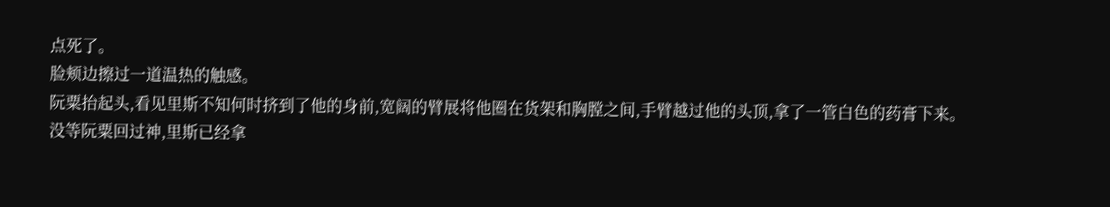点死了。
脸颊边擦过一道温热的触感。
阮粟抬起头,看见里斯不知何时挤到了他的身前,宽阔的臂展将他圈在货架和胸膛之间,手臂越过他的头顶,拿了一管白色的药膏下来。
没等阮粟回过神,里斯已经拿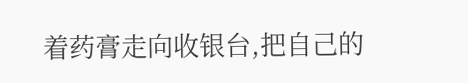着药膏走向收银台,把自己的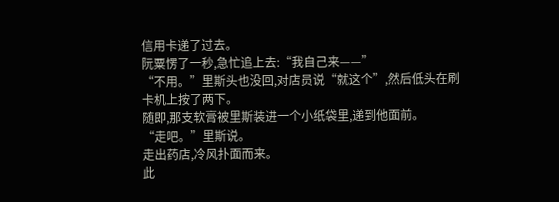信用卡递了过去。
阮粟愣了一秒,急忙追上去:“我自己来——”
“不用。”里斯头也没回,对店员说“就这个”,然后低头在刷卡机上按了两下。
随即,那支软膏被里斯装进一个小纸袋里,递到他面前。
“走吧。”里斯说。
走出药店,冷风扑面而来。
此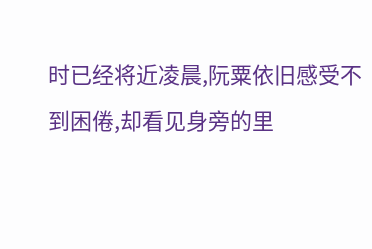时已经将近凌晨,阮粟依旧感受不到困倦,却看见身旁的里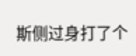斯侧过身打了个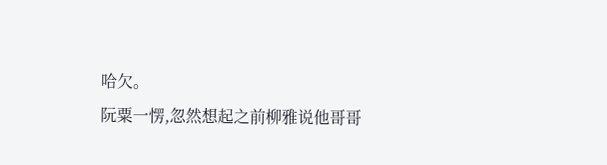哈欠。
阮粟一愣,忽然想起之前柳雅说他哥哥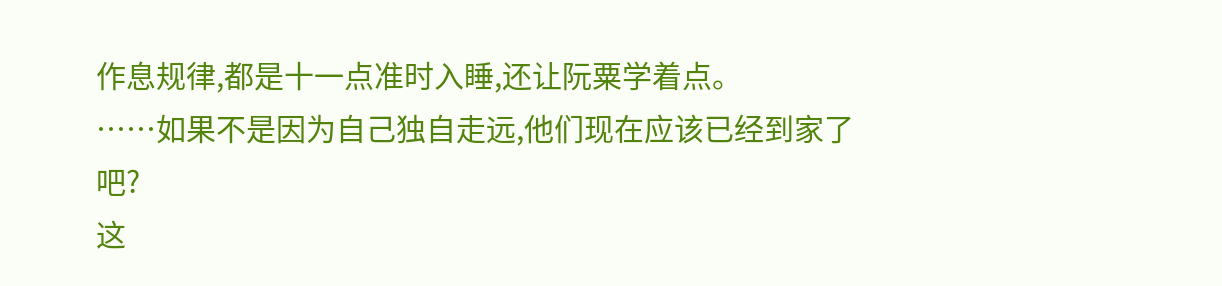作息规律,都是十一点准时入睡,还让阮粟学着点。
……如果不是因为自己独自走远,他们现在应该已经到家了吧?
这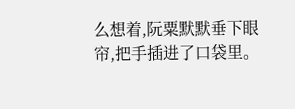么想着,阮粟默默垂下眼帘,把手插进了口袋里。